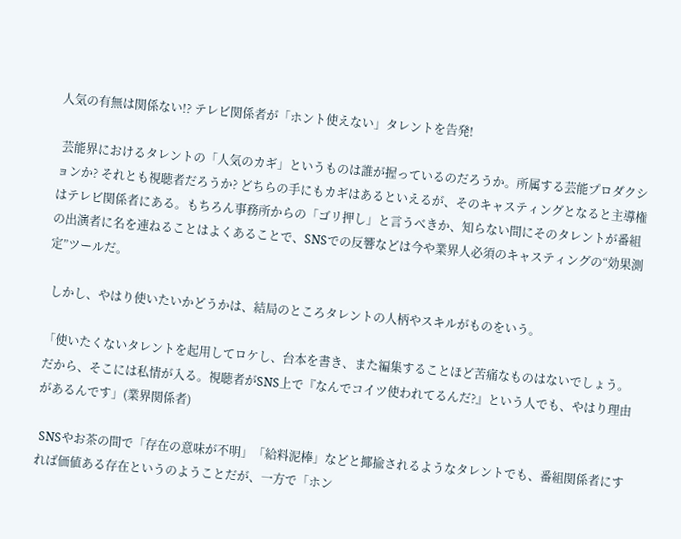人気の有無は関係ない!? テレビ関係者が「ホント使えない」タレントを告発!

 芸能界におけるタレントの「人気のカギ」というものは誰が握っているのだろうか。所属する芸能プロダクションか? それとも視聴者だろうか? どちらの手にもカギはあるといえるが、そのキャスティングとなると主導権はテレビ関係者にある。もちろん事務所からの「ゴリ押し」と言うべきか、知らない間にそのタレントが番組の出演者に名を連ねることはよくあることで、SNSでの反響などは今や業界人必須のキャスティングの“効果測定”ツールだ。

 しかし、やはり使いたいかどうかは、結局のところタレントの人柄やスキルがものをいう。

「使いたくないタレントを起用してロケし、台本を書き、また編集することほど苦痛なものはないでしょう。だから、そこには私情が入る。視聴者がSNS上で『なんでコイツ使われてるんだ?』という人でも、やはり理由があるんです」(業界関係者)

 SNSやお茶の間で「存在の意味が不明」「給料泥棒」などと揶揄されるようなタレントでも、番組関係者にすれば価値ある存在というのようことだが、一方で「ホン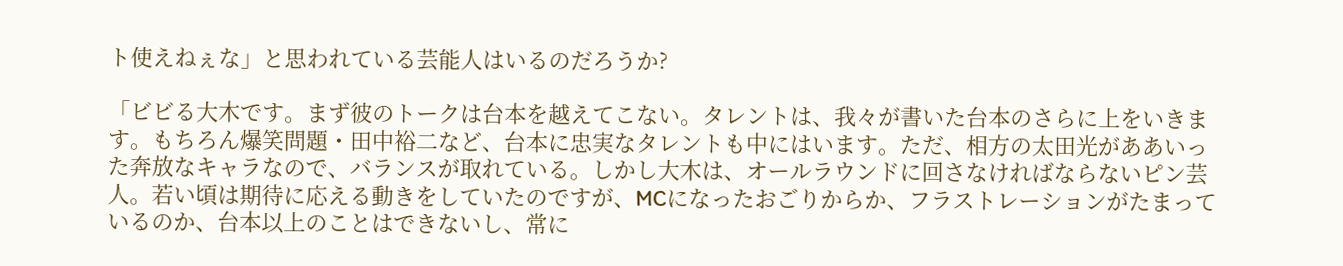ト使えねぇな」と思われている芸能人はいるのだろうか?

「ビビる大木です。まず彼のトークは台本を越えてこない。タレントは、我々が書いた台本のさらに上をいきます。もちろん爆笑問題・田中裕二など、台本に忠実なタレントも中にはいます。ただ、相方の太田光がああいった奔放なキャラなので、バランスが取れている。しかし大木は、オールラウンドに回さなければならないピン芸人。若い頃は期待に応える動きをしていたのですが、MCになったおごりからか、フラストレーションがたまっているのか、台本以上のことはできないし、常に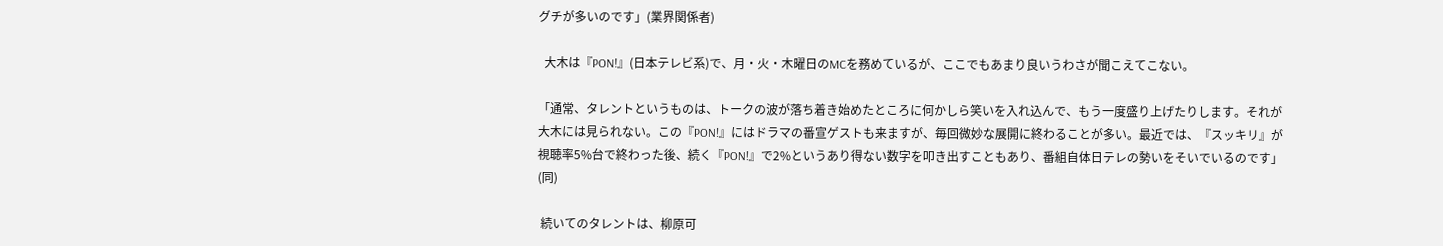グチが多いのです」(業界関係者)

  大木は『PON!』(日本テレビ系)で、月・火・木曜日のMCを務めているが、ここでもあまり良いうわさが聞こえてこない。

「通常、タレントというものは、トークの波が落ち着き始めたところに何かしら笑いを入れ込んで、もう一度盛り上げたりします。それが大木には見られない。この『PON!』にはドラマの番宣ゲストも来ますが、毎回微妙な展開に終わることが多い。最近では、『スッキリ』が視聴率5%台で終わった後、続く『PON!』で2%というあり得ない数字を叩き出すこともあり、番組自体日テレの勢いをそいでいるのです」(同)

 続いてのタレントは、柳原可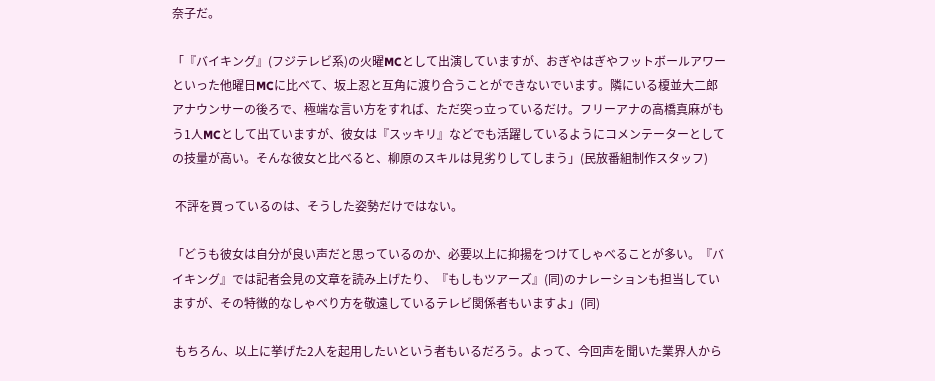奈子だ。

「『バイキング』(フジテレビ系)の火曜MCとして出演していますが、おぎやはぎやフットボールアワーといった他曜日MCに比べて、坂上忍と互角に渡り合うことができないでいます。隣にいる榎並大二郎アナウンサーの後ろで、極端な言い方をすれば、ただ突っ立っているだけ。フリーアナの高橋真麻がもう1人MCとして出ていますが、彼女は『スッキリ』などでも活躍しているようにコメンテーターとしての技量が高い。そんな彼女と比べると、柳原のスキルは見劣りしてしまう」(民放番組制作スタッフ)

 不評を買っているのは、そうした姿勢だけではない。

「どうも彼女は自分が良い声だと思っているのか、必要以上に抑揚をつけてしゃべることが多い。『バイキング』では記者会見の文章を読み上げたり、『もしもツアーズ』(同)のナレーションも担当していますが、その特徴的なしゃべり方を敬遠しているテレビ関係者もいますよ」(同)

 もちろん、以上に挙げた2人を起用したいという者もいるだろう。よって、今回声を聞いた業界人から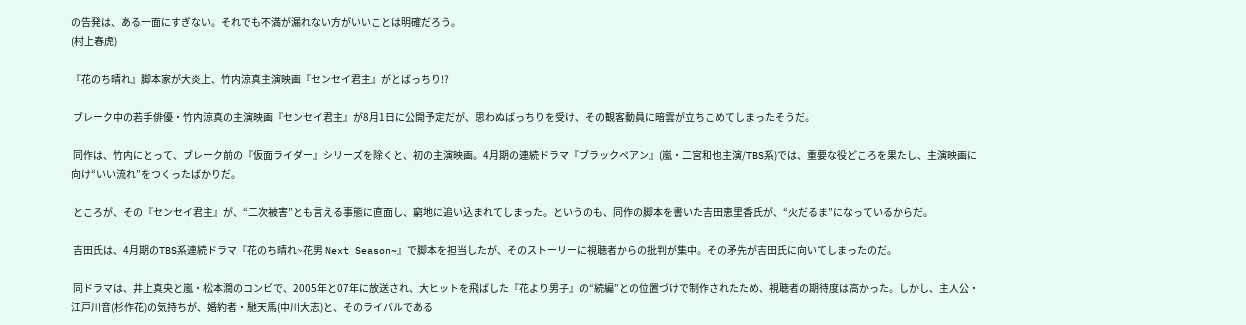の告発は、ある一面にすぎない。それでも不満が漏れない方がいいことは明確だろう。
(村上春虎)

『花のち晴れ』脚本家が大炎上、竹内涼真主演映画『センセイ君主』がとばっちり!?

 ブレーク中の若手俳優・竹内涼真の主演映画『センセイ君主』が8月1日に公開予定だが、思わぬばっちりを受け、その観客動員に暗雲が立ちこめてしまったそうだ。

 同作は、竹内にとって、ブレーク前の『仮面ライダー』シリーズを除くと、初の主演映画。4月期の連続ドラマ『ブラックペアン』(嵐・二宮和也主演/TBS系)では、重要な役どころを果たし、主演映画に向け“いい流れ”をつくったばかりだ。

 ところが、その『センセイ君主』が、“二次被害”とも言える事態に直面し、窮地に追い込まれてしまった。というのも、同作の脚本を書いた吉田恵里香氏が、“火だるま”になっているからだ。

 吉田氏は、4月期のTBS系連続ドラマ『花のち晴れ~花男 Next Season~』で脚本を担当したが、そのストーリーに視聴者からの批判が集中。その矛先が吉田氏に向いてしまったのだ。

 同ドラマは、井上真央と嵐・松本潤のコンビで、2005年と07年に放送され、大ヒットを飛ばした『花より男子』の“続編”との位置づけで制作されたため、視聴者の期待度は高かった。しかし、主人公・江戸川音(杉作花)の気持ちが、婚約者・馳天馬(中川大志)と、そのライバルである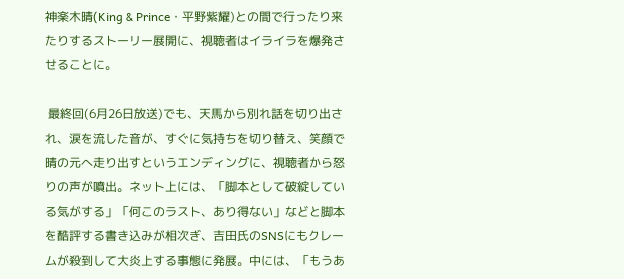神楽木晴(King & Prince・平野紫耀)との間で行ったり来たりするストーリー展開に、視聴者はイライラを爆発させることに。

 最終回(6月26日放送)でも、天馬から別れ話を切り出され、涙を流した音が、すぐに気持ちを切り替え、笑顔で晴の元へ走り出すというエンディングに、視聴者から怒りの声が噴出。ネット上には、「脚本として破綻している気がする」「何このラスト、あり得ない」などと脚本を酷評する書き込みが相次ぎ、吉田氏のSNSにもクレームが殺到して大炎上する事態に発展。中には、「もうあ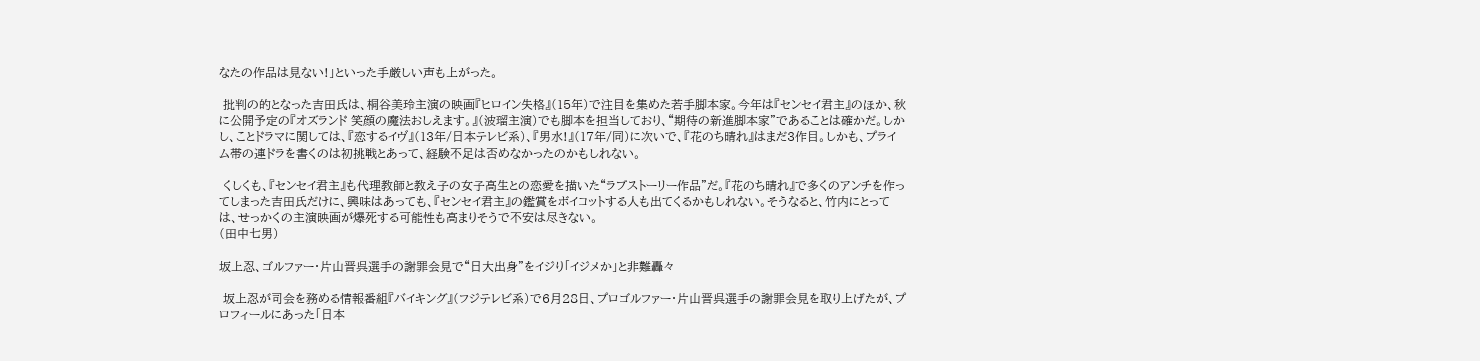なたの作品は見ない!」といった手厳しい声も上がった。

 批判の的となった吉田氏は、桐谷美玲主演の映画『ヒロイン失格』(15年)で注目を集めた若手脚本家。今年は『センセイ君主』のほか、秋に公開予定の『オズランド 笑顔の魔法おしえます。』(波瑠主演)でも脚本を担当しており、“期待の新進脚本家”であることは確かだ。しかし、ことドラマに関しては、『恋するイヴ』(13年/日本テレビ系)、『男水!』(17年/同)に次いで、『花のち晴れ』はまだ3作目。しかも、プライム帯の連ドラを書くのは初挑戦とあって、経験不足は否めなかったのかもしれない。

 くしくも、『センセイ君主』も代理教師と教え子の女子高生との恋愛を描いた“ラブストーリー作品”だ。『花のち晴れ』で多くのアンチを作ってしまった吉田氏だけに、興味はあっても、『センセイ君主』の鑑賞をボイコットする人も出てくるかもしれない。そうなると、竹内にとっては、せっかくの主演映画が爆死する可能性も高まりそうで不安は尽きない。
(田中七男)

坂上忍、ゴルファー・片山晋呉選手の謝罪会見で“日大出身”をイジり「イジメか」と非難轟々

 坂上忍が司会を務める情報番組『バイキング』(フジテレビ系)で6月28日、プロゴルファー・片山晋呉選手の謝罪会見を取り上げたが、プロフィールにあった「日本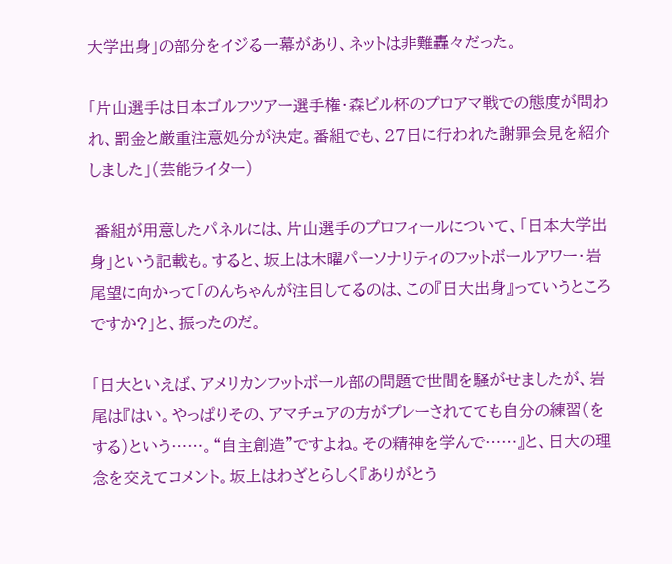大学出身」の部分をイジる一幕があり、ネットは非難轟々だった。

「片山選手は日本ゴルフツアー選手権・森ビル杯のプロアマ戦での態度が問われ、罰金と厳重注意処分が決定。番組でも、27日に行われた謝罪会見を紹介しました」(芸能ライター)

 番組が用意したパネルには、片山選手のプロフィールについて、「日本大学出身」という記載も。すると、坂上は木曜パーソナリティのフットボールアワー・岩尾望に向かって「のんちゃんが注目してるのは、この『日大出身』っていうところですか?」と、振ったのだ。

「日大といえば、アメリカンフットボール部の問題で世間を騒がせましたが、岩尾は『はい。やっぱりその、アマチュアの方がプレーされてても自分の練習(をする)という……。“自主創造”ですよね。その精神を学んで……』と、日大の理念を交えてコメント。坂上はわざとらしく『ありがとう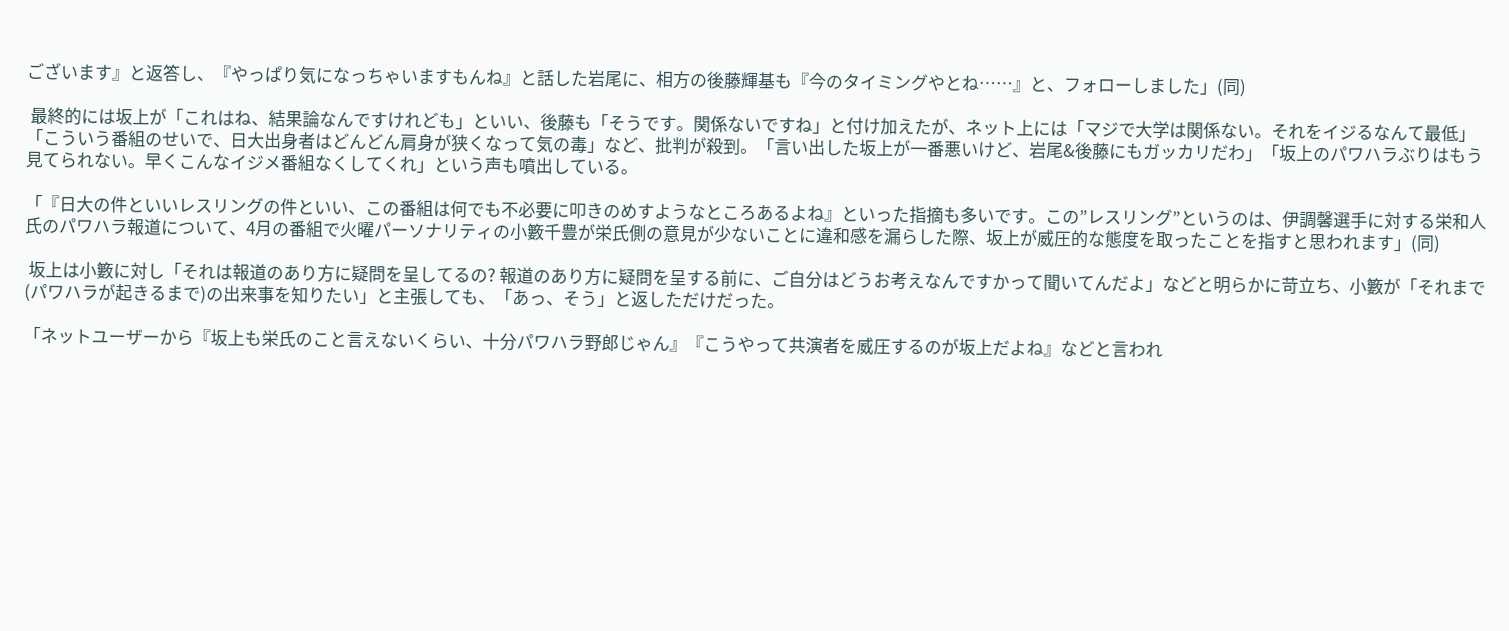ございます』と返答し、『やっぱり気になっちゃいますもんね』と話した岩尾に、相方の後藤輝基も『今のタイミングやとね……』と、フォローしました」(同)

 最終的には坂上が「これはね、結果論なんですけれども」といい、後藤も「そうです。関係ないですね」と付け加えたが、ネット上には「マジで大学は関係ない。それをイジるなんて最低」「こういう番組のせいで、日大出身者はどんどん肩身が狭くなって気の毒」など、批判が殺到。「言い出した坂上が一番悪いけど、岩尾&後藤にもガッカリだわ」「坂上のパワハラぶりはもう見てられない。早くこんなイジメ番組なくしてくれ」という声も噴出している。

「『日大の件といいレスリングの件といい、この番組は何でも不必要に叩きのめすようなところあるよね』といった指摘も多いです。この”レスリング”というのは、伊調馨選手に対する栄和人氏のパワハラ報道について、4月の番組で火曜パーソナリティの小籔千豊が栄氏側の意見が少ないことに違和感を漏らした際、坂上が威圧的な態度を取ったことを指すと思われます」(同)

 坂上は小籔に対し「それは報道のあり方に疑問を呈してるの? 報道のあり方に疑問を呈する前に、ご自分はどうお考えなんですかって聞いてんだよ」などと明らかに苛立ち、小籔が「それまで(パワハラが起きるまで)の出来事を知りたい」と主張しても、「あっ、そう」と返しただけだった。

「ネットユーザーから『坂上も栄氏のこと言えないくらい、十分パワハラ野郎じゃん』『こうやって共演者を威圧するのが坂上だよね』などと言われ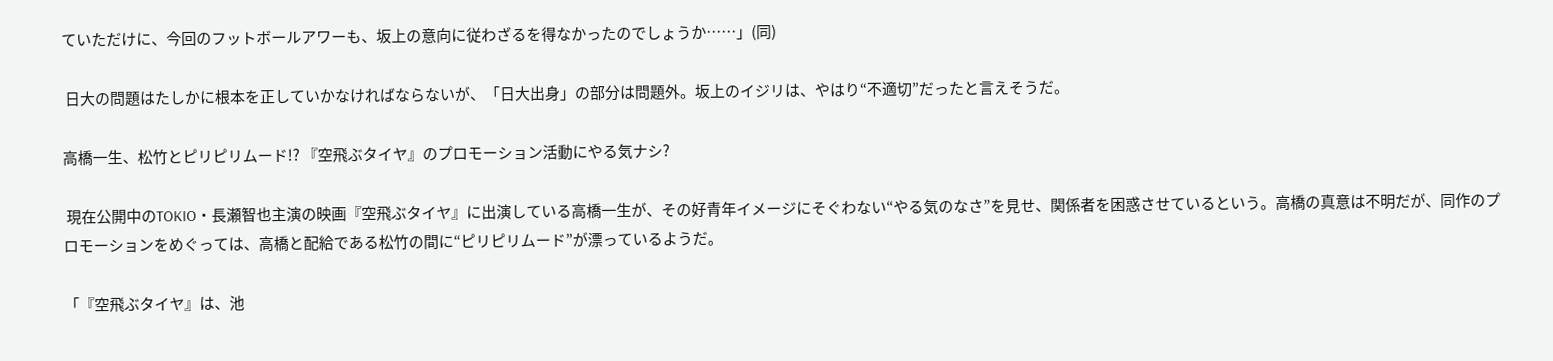ていただけに、今回のフットボールアワーも、坂上の意向に従わざるを得なかったのでしょうか……」(同)

 日大の問題はたしかに根本を正していかなければならないが、「日大出身」の部分は問題外。坂上のイジリは、やはり“不適切”だったと言えそうだ。

高橋一生、松竹とピリピリムード!? 『空飛ぶタイヤ』のプロモーション活動にやる気ナシ?

 現在公開中のTOKIO・長瀬智也主演の映画『空飛ぶタイヤ』に出演している高橋一生が、その好青年イメージにそぐわない“やる気のなさ”を見せ、関係者を困惑させているという。高橋の真意は不明だが、同作のプロモーションをめぐっては、高橋と配給である松竹の間に“ピリピリムード”が漂っているようだ。

「『空飛ぶタイヤ』は、池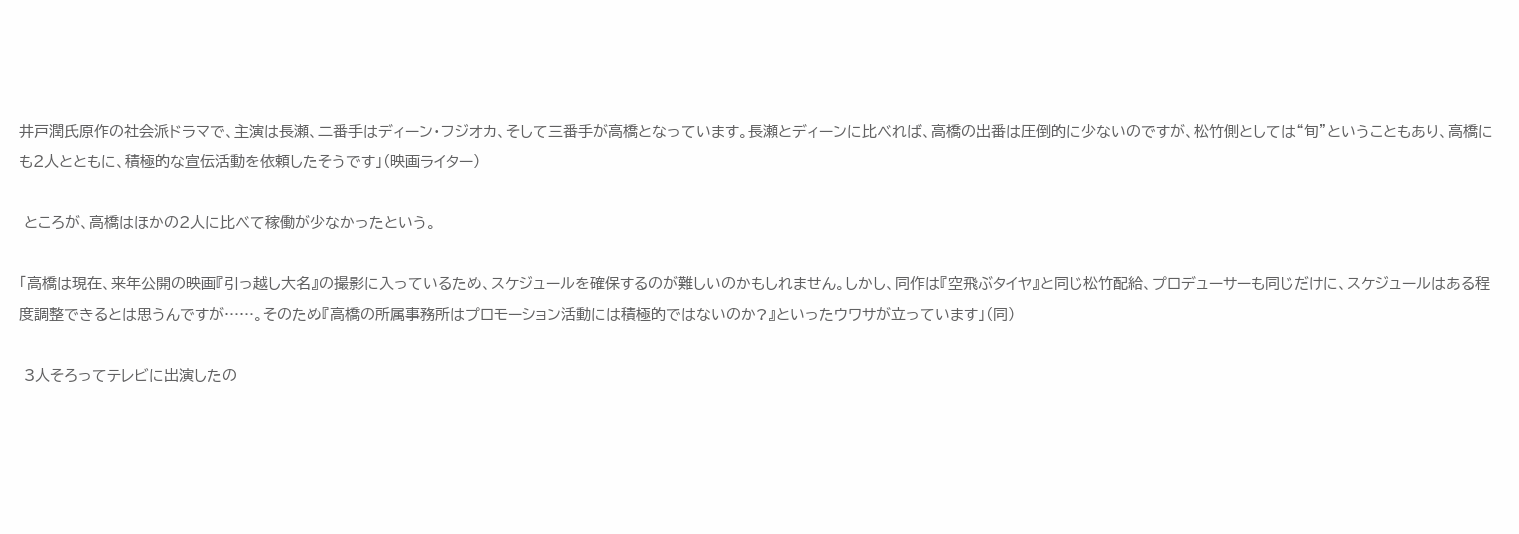井戸潤氏原作の社会派ドラマで、主演は長瀬、二番手はディーン・フジオカ、そして三番手が高橋となっています。長瀬とディーンに比べれば、高橋の出番は圧倒的に少ないのですが、松竹側としては“旬”ということもあり、高橋にも2人とともに、積極的な宣伝活動を依頼したそうです」(映画ライター)

 ところが、高橋はほかの2人に比べて稼働が少なかったという。

「高橋は現在、来年公開の映画『引っ越し大名』の撮影に入っているため、スケジュールを確保するのが難しいのかもしれません。しかし、同作は『空飛ぶタイヤ』と同じ松竹配給、プロデューサーも同じだけに、スケジュールはある程度調整できるとは思うんですが……。そのため『高橋の所属事務所はプロモーション活動には積極的ではないのか?』といったウワサが立っています」(同)

 3人そろってテレビに出演したの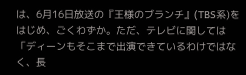は、6月16日放送の『王様のブランチ』(TBS系)をはじめ、ごくわずか。ただ、テレビに関しては「ディーンもそこまで出演できているわけではなく、長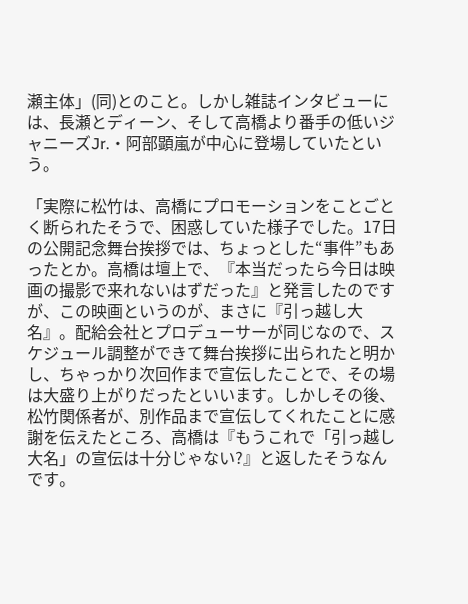瀬主体」(同)とのこと。しかし雑誌インタビューには、長瀬とディーン、そして高橋より番手の低いジャニーズJr.・阿部顕嵐が中心に登場していたという。

「実際に松竹は、高橋にプロモーションをことごとく断られたそうで、困惑していた様子でした。17日の公開記念舞台挨拶では、ちょっとした“事件”もあったとか。高橋は壇上で、『本当だったら今日は映画の撮影で来れないはずだった』と発言したのですが、この映画というのが、まさに『引っ越し大名』。配給会社とプロデューサーが同じなので、スケジュール調整ができて舞台挨拶に出られたと明かし、ちゃっかり次回作まで宣伝したことで、その場は大盛り上がりだったといいます。しかしその後、松竹関係者が、別作品まで宣伝してくれたことに感謝を伝えたところ、高橋は『もうこれで「引っ越し大名」の宣伝は十分じゃない?』と返したそうなんです。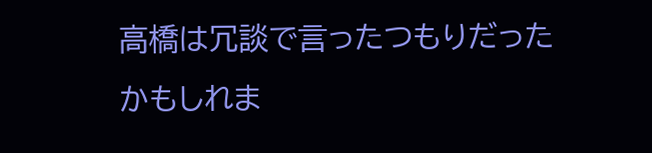高橋は冗談で言ったつもりだったかもしれま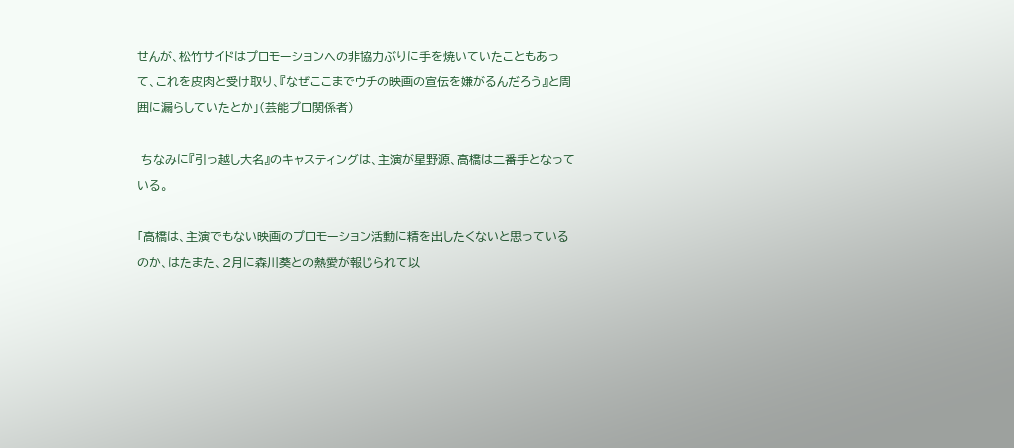せんが、松竹サイドはプロモーションへの非協力ぶりに手を焼いていたこともあって、これを皮肉と受け取り、『なぜここまでウチの映画の宣伝を嫌がるんだろう』と周囲に漏らしていたとか」(芸能プロ関係者)

 ちなみに『引っ越し大名』のキャスティングは、主演が星野源、高橋は二番手となっている。

「高橋は、主演でもない映画のプロモーション活動に精を出したくないと思っているのか、はたまた、2月に森川葵との熱愛が報じられて以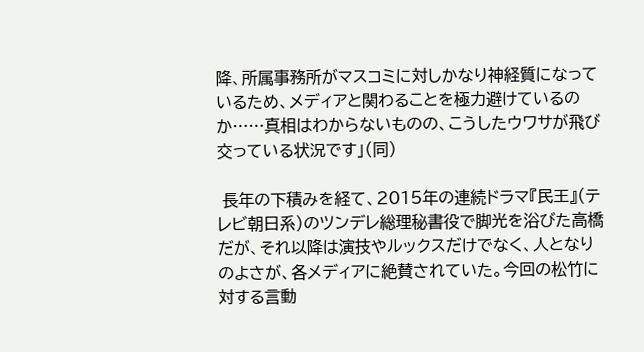降、所属事務所がマスコミに対しかなり神経質になっているため、メディアと関わることを極力避けているのか……真相はわからないものの、こうしたウワサが飛び交っている状況です」(同)

 長年の下積みを経て、2015年の連続ドラマ『民王』(テレビ朝日系)のツンデレ総理秘書役で脚光を浴びた高橋だが、それ以降は演技やルックスだけでなく、人となりのよさが、各メディアに絶賛されていた。今回の松竹に対する言動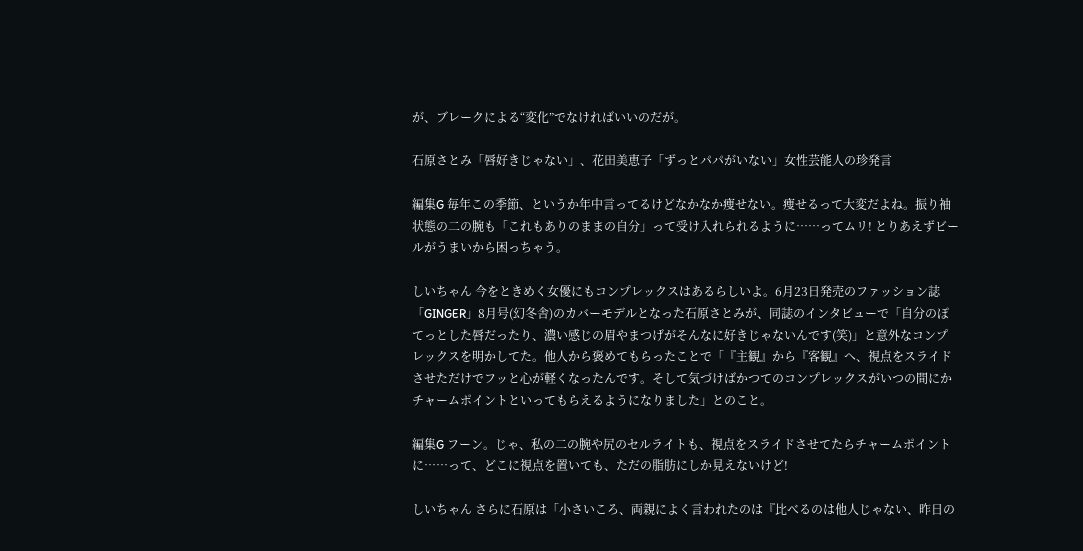が、ブレークによる“変化”でなければいいのだが。

石原さとみ「唇好きじゃない」、花田美恵子「ずっとパパがいない」女性芸能人の珍発言

編集G 毎年この季節、というか年中言ってるけどなかなか痩せない。痩せるって大変だよね。振り袖状態の二の腕も「これもありのままの自分」って受け入れられるように……ってムリ! とりあえずビールがうまいから困っちゃう。

しいちゃん 今をときめく女優にもコンプレックスはあるらしいよ。6月23日発売のファッション誌「GINGER」8月号(幻冬舎)のカバーモデルとなった石原さとみが、同誌のインタビューで「自分のぽてっとした唇だったり、濃い感じの眉やまつげがそんなに好きじゃないんです(笑)」と意外なコンプレックスを明かしてた。他人から褒めてもらったことで「『主観』から『客観』へ、視点をスライドさせただけでフッと心が軽くなったんです。そして気づけばかつてのコンプレックスがいつの間にかチャームポイントといってもらえるようになりました」とのこと。

編集G フーン。じゃ、私の二の腕や尻のセルライトも、視点をスライドさせてたらチャームポイントに……って、どこに視点を置いても、ただの脂肪にしか見えないけど!

しいちゃん さらに石原は「小さいころ、両親によく言われたのは『比べるのは他人じゃない、昨日の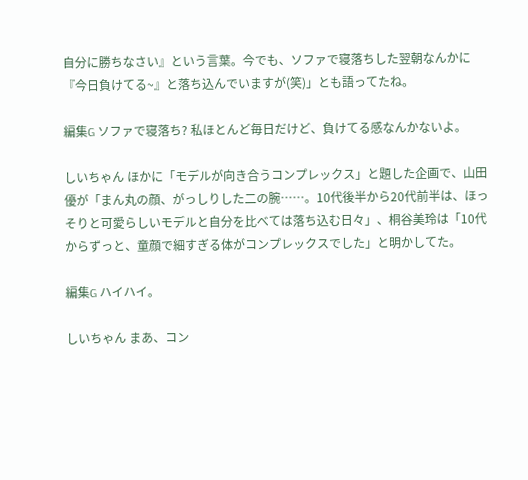自分に勝ちなさい』という言葉。今でも、ソファで寝落ちした翌朝なんかに『今日負けてる~』と落ち込んでいますが(笑)」とも語ってたね。

編集G ソファで寝落ち? 私ほとんど毎日だけど、負けてる感なんかないよ。

しいちゃん ほかに「モデルが向き合うコンプレックス」と題した企画で、山田優が「まん丸の顔、がっしりした二の腕……。10代後半から20代前半は、ほっそりと可愛らしいモデルと自分を比べては落ち込む日々」、桐谷美玲は「10代からずっと、童顔で細すぎる体がコンプレックスでした」と明かしてた。

編集G ハイハイ。

しいちゃん まあ、コン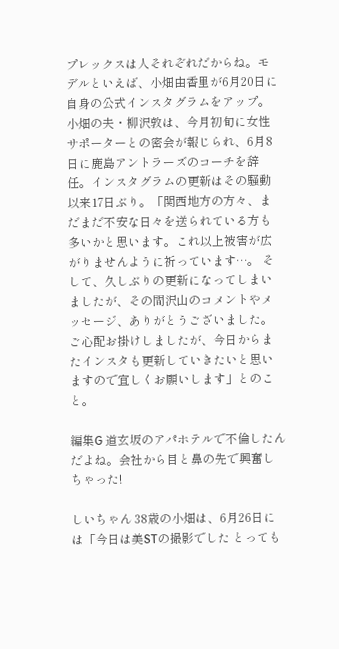プレックスは人それぞれだからね。モデルといえば、小畑由香里が6月20日に自身の公式インスタグラムをアップ。小畑の夫・柳沢敦は、今月初旬に女性サポーターとの密会が報じられ、6月8日に鹿島アントラーズのコーチを辞任。インスタグラムの更新はその騒動以来17日ぶり。「関西地方の方々、まだまだ不安な日々を送られている方も多いかと思います。これ以上被害が広がりませんように祈っています…。 そして、久しぶりの更新になってしまいましたが、その間沢山のコメントやメッセージ、ありがとうございました。ご心配お掛けしましたが、今日からまたインスタも更新していきたいと思いますので宜しくお願いします」とのこと。

編集G 道玄坂のアパホテルで不倫したんだよね。会社から目と鼻の先で興奮しちゃった!

しいちゃん 38歳の小畑は、6月26日には「今日は美STの撮影でした とっても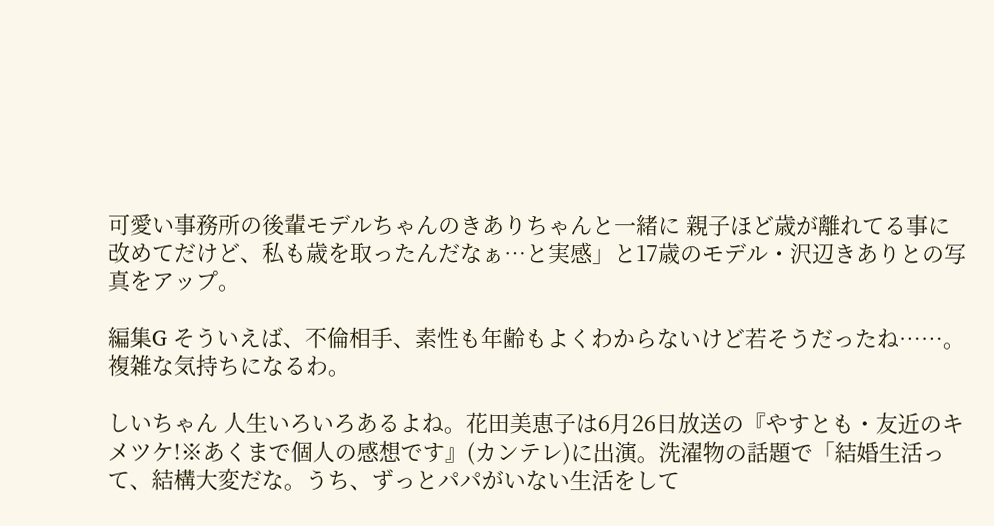可愛い事務所の後輩モデルちゃんのきありちゃんと一緒に 親子ほど歳が離れてる事に改めてだけど、私も歳を取ったんだなぁ…と実感」と17歳のモデル・沢辺きありとの写真をアップ。

編集G そういえば、不倫相手、素性も年齢もよくわからないけど若そうだったね……。複雑な気持ちになるわ。

しいちゃん 人生いろいろあるよね。花田美恵子は6月26日放送の『やすとも・友近のキメツケ!※あくまで個人の感想です』(カンテレ)に出演。洗濯物の話題で「結婚生活って、結構大変だな。うち、ずっとパパがいない生活をして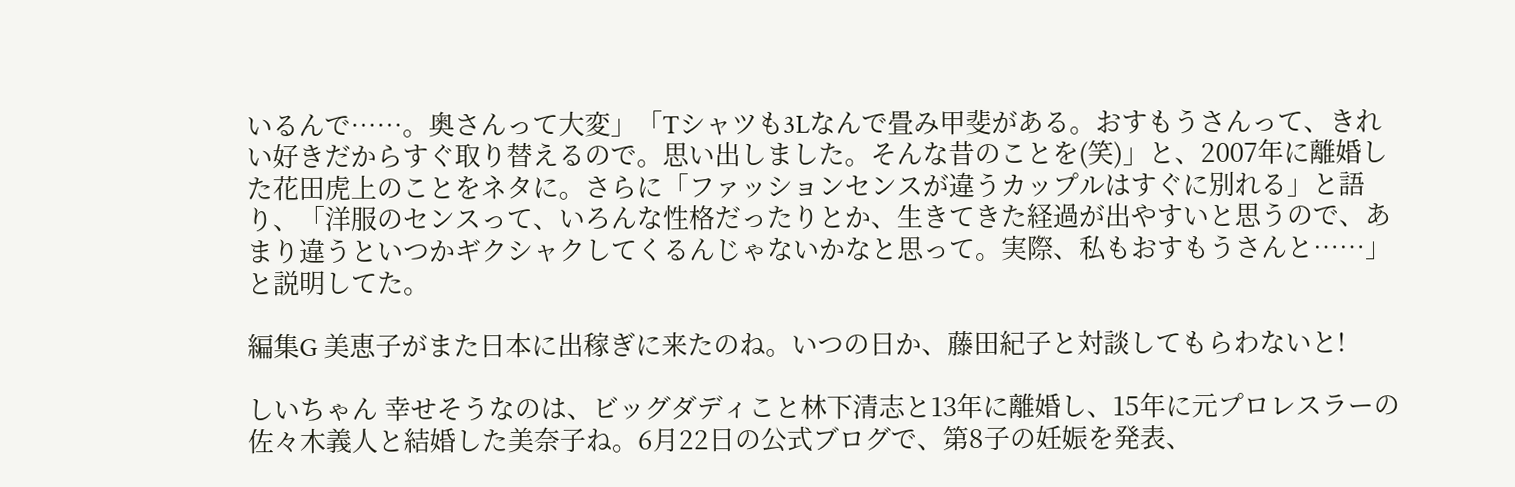いるんで……。奥さんって大変」「Tシャツも3Lなんで畳み甲斐がある。おすもうさんって、きれい好きだからすぐ取り替えるので。思い出しました。そんな昔のことを(笑)」と、2007年に離婚した花田虎上のことをネタに。さらに「ファッションセンスが違うカップルはすぐに別れる」と語り、「洋服のセンスって、いろんな性格だったりとか、生きてきた経過が出やすいと思うので、あまり違うといつかギクシャクしてくるんじゃないかなと思って。実際、私もおすもうさんと……」と説明してた。

編集G 美恵子がまた日本に出稼ぎに来たのね。いつの日か、藤田紀子と対談してもらわないと!

しいちゃん 幸せそうなのは、ビッグダディこと林下清志と13年に離婚し、15年に元プロレスラーの佐々木義人と結婚した美奈子ね。6月22日の公式ブログで、第8子の妊娠を発表、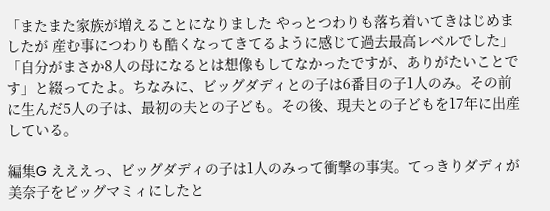「またまた家族が増えることになりました やっとつわりも落ち着いてきはじめましたが 産む事につわりも酷くなってきてるように感じて過去最高レベルでした」「自分がまさか8人の母になるとは想像もしてなかったですが、ありがたいことです」と綴ってたよ。ちなみに、ビッグダディとの子は6番目の子1人のみ。その前に生んだ5人の子は、最初の夫との子ども。その後、現夫との子どもを17年に出産している。

編集G えええっ、ビッグダディの子は1人のみって衝撃の事実。てっきりダディが美奈子をビッグマミィにしたと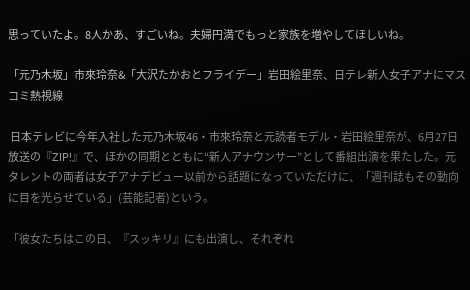思っていたよ。8人かあ、すごいね。夫婦円満でもっと家族を増やしてほしいね。

「元乃木坂」市來玲奈&「大沢たかおとフライデー」岩田絵里奈、日テレ新人女子アナにマスコミ熱視線

 日本テレビに今年入社した元乃木坂46・市來玲奈と元読者モデル・岩田絵里奈が、6月27日放送の『ZIP!』で、ほかの同期とともに“新人アナウンサー”として番組出演を果たした。元タレントの両者は女子アナデビュー以前から話題になっていただけに、「週刊誌もその動向に目を光らせている」(芸能記者)という。

「彼女たちはこの日、『スッキリ』にも出演し、それぞれ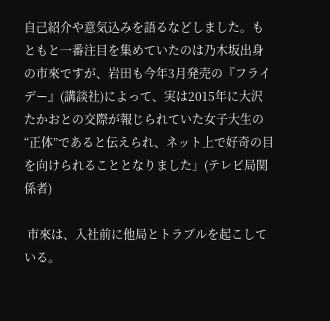自己紹介や意気込みを語るなどしました。もともと一番注目を集めていたのは乃木坂出身の市來ですが、岩田も今年3月発売の『フライデー』(講談社)によって、実は2015年に大沢たかおとの交際が報じられていた女子大生の“正体”であると伝えられ、ネット上で好奇の目を向けられることとなりました」(テレビ局関係者)

 市來は、入社前に他局とトラブルを起こしている。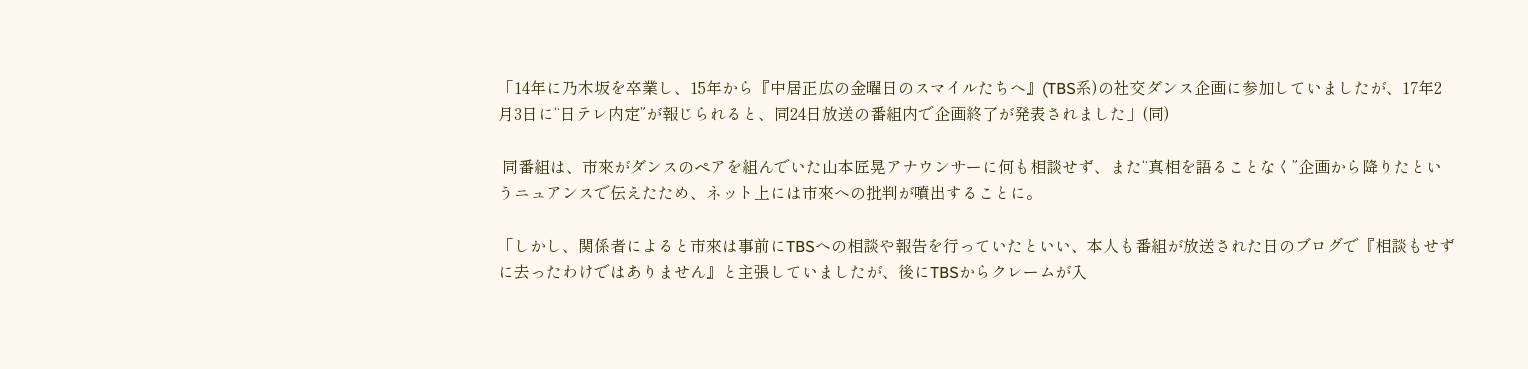「14年に乃木坂を卒業し、15年から『中居正広の金曜日のスマイルたちへ』(TBS系)の社交ダンス企画に参加していましたが、17年2月3日に“日テレ内定”が報じられると、同24日放送の番組内で企画終了が発表されました」(同)

 同番組は、市來がダンスのペアを組んでいた山本匠晃アナウンサーに何も相談せず、また“真相を語ることなく”企画から降りたというニュアンスで伝えたため、ネット上には市來への批判が噴出することに。

「しかし、関係者によると市來は事前にTBSへの相談や報告を行っていたといい、本人も番組が放送された日のブログで『相談もせずに去ったわけではありません』と主張していましたが、後にTBSからクレームが入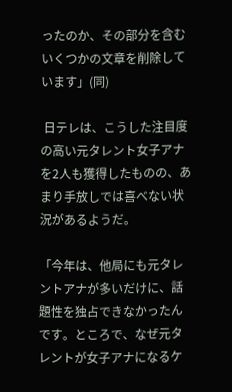ったのか、その部分を含むいくつかの文章を削除しています」(同)

 日テレは、こうした注目度の高い元タレント女子アナを2人も獲得したものの、あまり手放しでは喜べない状況があるようだ。

「今年は、他局にも元タレントアナが多いだけに、話題性を独占できなかったんです。ところで、なぜ元タレントが女子アナになるケ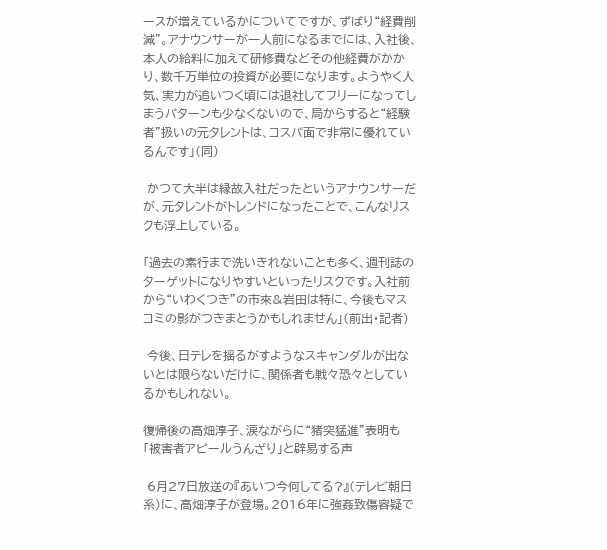ースが増えているかについてですが、ずばり“経費削減”。アナウンサーが一人前になるまでには、入社後、本人の給料に加えて研修費などその他経費がかかり、数千万単位の投資が必要になります。ようやく人気、実力が追いつく頃には退社してフリーになってしまうパターンも少なくないので、局からすると“経験者”扱いの元タレントは、コスパ面で非常に優れているんです」(同)

 かつて大半は縁故入社だったというアナウンサーだが、元タレントがトレンドになったことで、こんなリスクも浮上している。

「過去の素行まで洗いきれないことも多く、週刊誌のターゲットになりやすいといったリスクです。入社前から“いわくつき”の市來&岩田は特に、今後もマスコミの影がつきまとうかもしれません」(前出・記者)

 今後、日テレを揺るがすようなスキャンダルが出ないとは限らないだけに、関係者も戦々恐々としているかもしれない。

復帰後の高畑淳子、涙ながらに“猪突猛進”表明も「被害者アピールうんざり」と辟易する声

 6月27日放送の『あいつ今何してる?』(テレビ朝日系)に、高畑淳子が登場。2016年に強姦致傷容疑で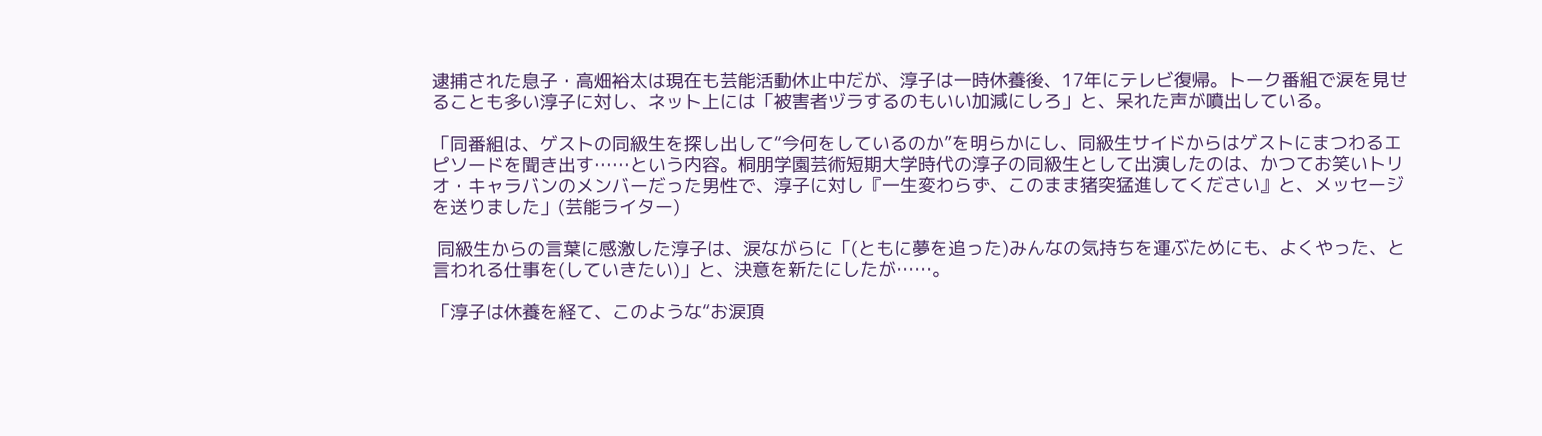逮捕された息子・高畑裕太は現在も芸能活動休止中だが、淳子は一時休養後、17年にテレビ復帰。トーク番組で涙を見せることも多い淳子に対し、ネット上には「被害者ヅラするのもいい加減にしろ」と、呆れた声が噴出している。

「同番組は、ゲストの同級生を探し出して“今何をしているのか”を明らかにし、同級生サイドからはゲストにまつわるエピソードを聞き出す……という内容。桐朋学園芸術短期大学時代の淳子の同級生として出演したのは、かつてお笑いトリオ・キャラバンのメンバーだった男性で、淳子に対し『一生変わらず、このまま猪突猛進してください』と、メッセージを送りました」(芸能ライター)

 同級生からの言葉に感激した淳子は、涙ながらに「(ともに夢を追った)みんなの気持ちを運ぶためにも、よくやった、と言われる仕事を(していきたい)」と、決意を新たにしたが……。

「淳子は休養を経て、このような“お涙頂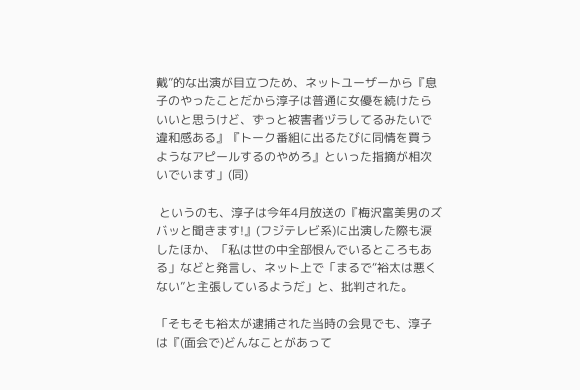戴”的な出演が目立つため、ネットユーザーから『息子のやったことだから淳子は普通に女優を続けたらいいと思うけど、ずっと被害者ヅラしてるみたいで違和感ある』『トーク番組に出るたびに同情を買うようなアピールするのやめろ』といった指摘が相次いでいます」(同)

 というのも、淳子は今年4月放送の『梅沢富美男のズバッと聞きます!』(フジテレビ系)に出演した際も涙したほか、「私は世の中全部恨んでいるところもある」などと発言し、ネット上で「まるで“裕太は悪くない”と主張しているようだ」と、批判された。

「そもそも裕太が逮捕された当時の会見でも、淳子は『(面会で)どんなことがあって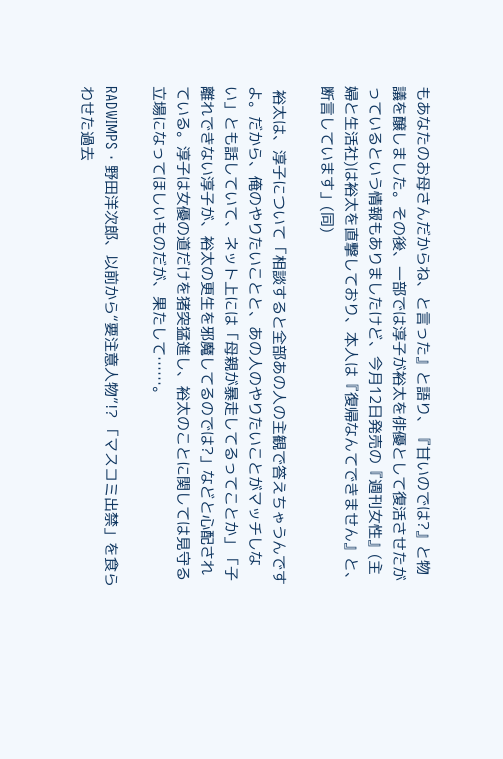もあなたのお母さんだからね、と言った』と語り、『甘いのでは?』と物議を醸しました。その後、一部では淳子が裕太を俳優として復活させたがっているという情報もありましたけど、今月12日発売の『週刊女性』(主婦と生活社)は裕太を直撃しており、本人は『復帰なんてできません』と、断言しています」(同)

 裕太は、淳子について「相談すると全部あの人の主観で答えちゃうんですよ。だから、俺のやりたいことと、あの人のやりたいことがマッチしない」とも話していて、ネット上には「母親が暴走してるってことか」「子離れできない淳子が、裕太の更生を邪魔してるのでは?」などと心配されている。淳子は女優の道だけを猪突猛進し、裕太のことに関しては見守る立場になってほしいものだが、果たして……。

RADWIMPS・野田洋次郎、以前から“要注意人物”!? 「マスコミ出禁」を食らわせた過去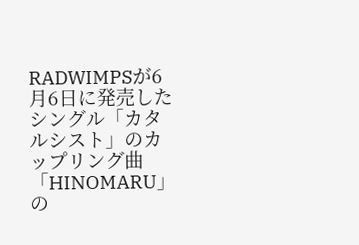RADWIMPSが6月6日に発売したシングル「カタルシスト」のカップリング曲「HINOMARU」の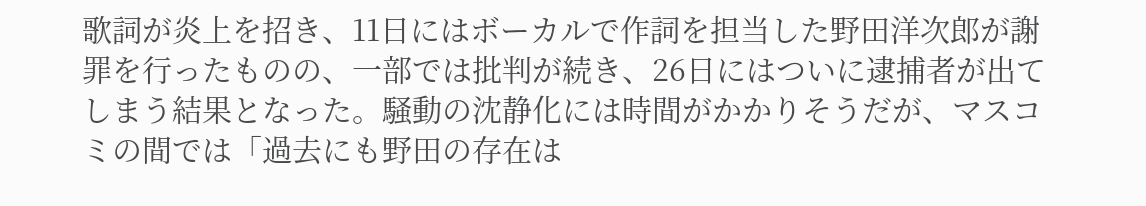歌詞が炎上を招き、11日にはボーカルで作詞を担当した野田洋次郎が謝罪を行ったものの、一部では批判が続き、26日にはついに逮捕者が出てしまう結果となった。騒動の沈静化には時間がかかりそうだが、マスコミの間では「過去にも野田の存在は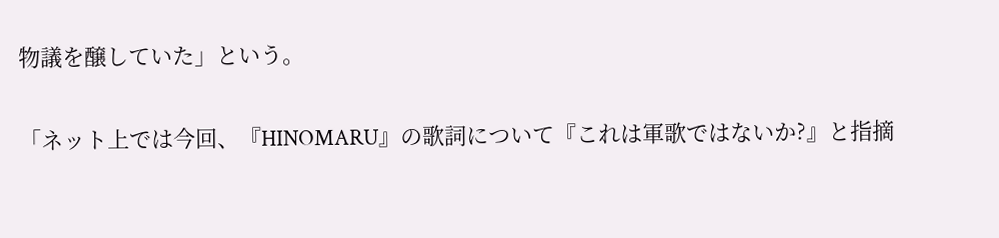物議を醸していた」という。

「ネット上では今回、『HINOMARU』の歌詞について『これは軍歌ではないか?』と指摘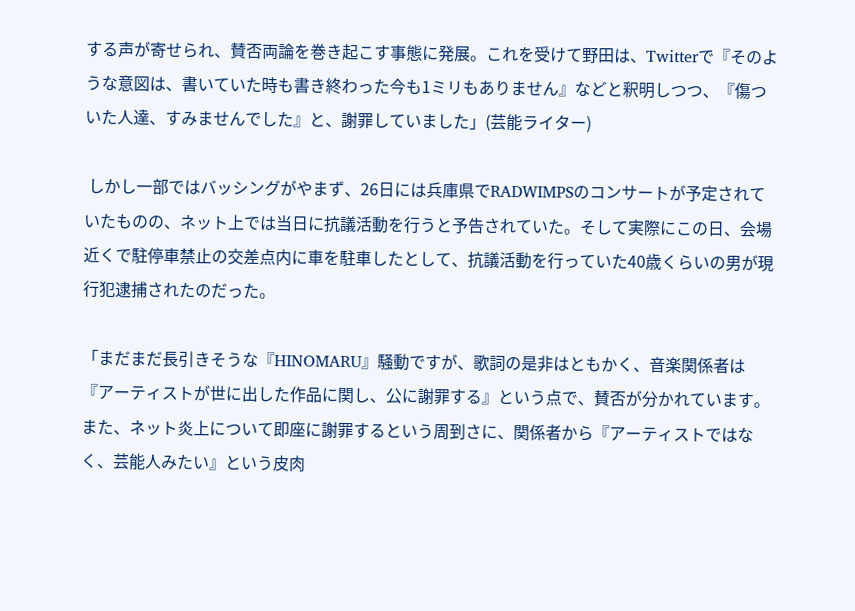する声が寄せられ、賛否両論を巻き起こす事態に発展。これを受けて野田は、Twitterで『そのような意図は、書いていた時も書き終わった今も1ミリもありません』などと釈明しつつ、『傷ついた人達、すみませんでした』と、謝罪していました」(芸能ライター)

 しかし一部ではバッシングがやまず、26日には兵庫県でRADWIMPSのコンサートが予定されていたものの、ネット上では当日に抗議活動を行うと予告されていた。そして実際にこの日、会場近くで駐停車禁止の交差点内に車を駐車したとして、抗議活動を行っていた40歳くらいの男が現行犯逮捕されたのだった。

「まだまだ長引きそうな『HINOMARU』騒動ですが、歌詞の是非はともかく、音楽関係者は『アーティストが世に出した作品に関し、公に謝罪する』という点で、賛否が分かれています。また、ネット炎上について即座に謝罪するという周到さに、関係者から『アーティストではなく、芸能人みたい』という皮肉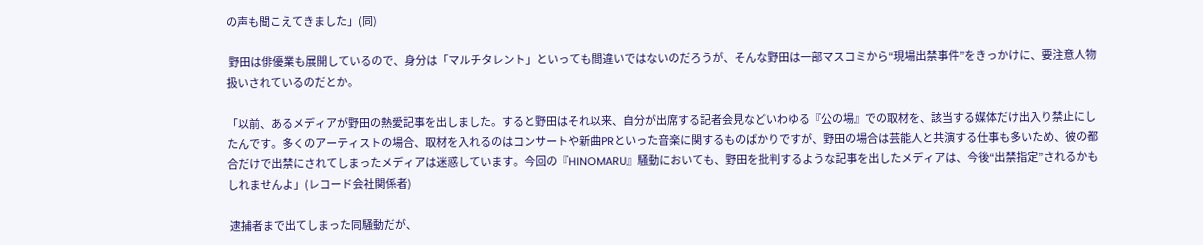の声も聞こえてきました」(同)

 野田は俳優業も展開しているので、身分は「マルチタレント」といっても間違いではないのだろうが、そんな野田は一部マスコミから“現場出禁事件”をきっかけに、要注意人物扱いされているのだとか。

「以前、あるメディアが野田の熱愛記事を出しました。すると野田はそれ以来、自分が出席する記者会見などいわゆる『公の場』での取材を、該当する媒体だけ出入り禁止にしたんです。多くのアーティストの場合、取材を入れるのはコンサートや新曲PRといった音楽に関するものばかりですが、野田の場合は芸能人と共演する仕事も多いため、彼の都合だけで出禁にされてしまったメディアは迷惑しています。今回の『HINOMARU』騒動においても、野田を批判するような記事を出したメディアは、今後“出禁指定”されるかもしれませんよ」(レコード会社関係者)

 逮捕者まで出てしまった同騒動だが、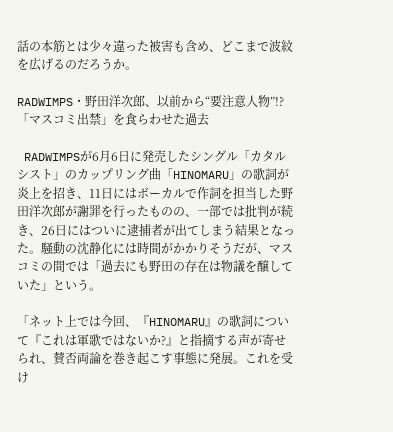話の本筋とは少々違った被害も含め、どこまで波紋を広げるのだろうか。

RADWIMPS・野田洋次郎、以前から“要注意人物”!? 「マスコミ出禁」を食らわせた過去

 RADWIMPSが6月6日に発売したシングル「カタルシスト」のカップリング曲「HINOMARU」の歌詞が炎上を招き、11日にはボーカルで作詞を担当した野田洋次郎が謝罪を行ったものの、一部では批判が続き、26日にはついに逮捕者が出てしまう結果となった。騒動の沈静化には時間がかかりそうだが、マスコミの間では「過去にも野田の存在は物議を醸していた」という。

「ネット上では今回、『HINOMARU』の歌詞について『これは軍歌ではないか?』と指摘する声が寄せられ、賛否両論を巻き起こす事態に発展。これを受け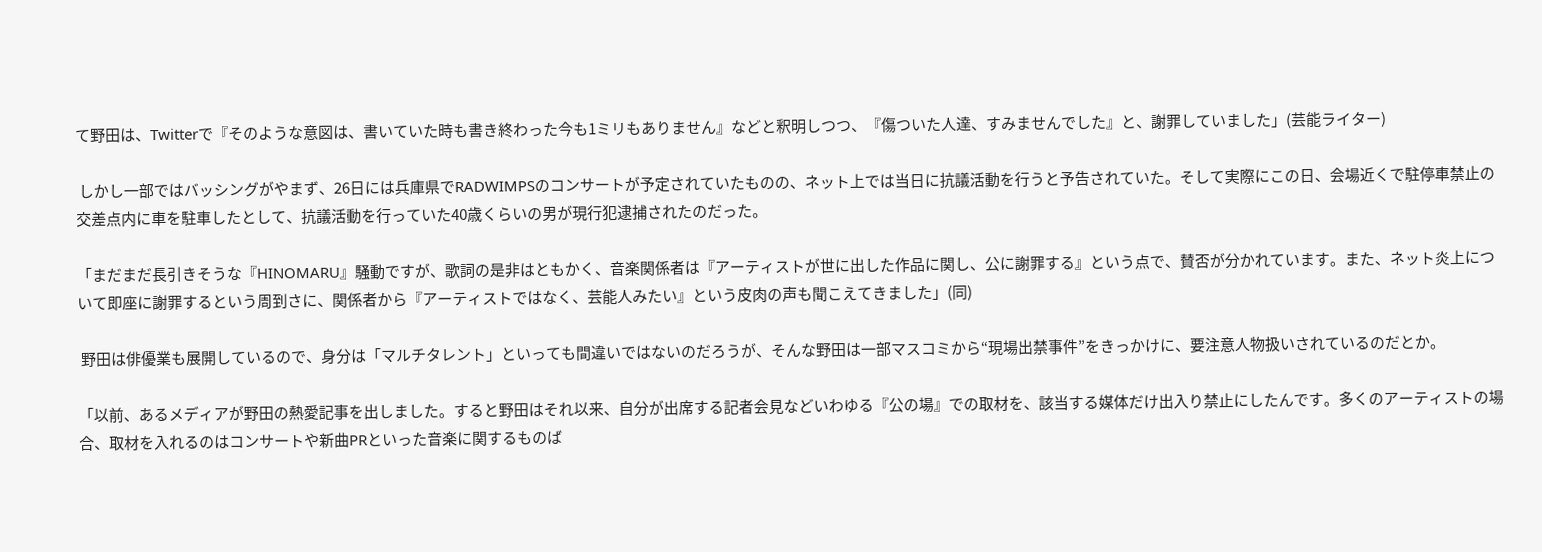て野田は、Twitterで『そのような意図は、書いていた時も書き終わった今も1ミリもありません』などと釈明しつつ、『傷ついた人達、すみませんでした』と、謝罪していました」(芸能ライター)

 しかし一部ではバッシングがやまず、26日には兵庫県でRADWIMPSのコンサートが予定されていたものの、ネット上では当日に抗議活動を行うと予告されていた。そして実際にこの日、会場近くで駐停車禁止の交差点内に車を駐車したとして、抗議活動を行っていた40歳くらいの男が現行犯逮捕されたのだった。

「まだまだ長引きそうな『HINOMARU』騒動ですが、歌詞の是非はともかく、音楽関係者は『アーティストが世に出した作品に関し、公に謝罪する』という点で、賛否が分かれています。また、ネット炎上について即座に謝罪するという周到さに、関係者から『アーティストではなく、芸能人みたい』という皮肉の声も聞こえてきました」(同)

 野田は俳優業も展開しているので、身分は「マルチタレント」といっても間違いではないのだろうが、そんな野田は一部マスコミから“現場出禁事件”をきっかけに、要注意人物扱いされているのだとか。

「以前、あるメディアが野田の熱愛記事を出しました。すると野田はそれ以来、自分が出席する記者会見などいわゆる『公の場』での取材を、該当する媒体だけ出入り禁止にしたんです。多くのアーティストの場合、取材を入れるのはコンサートや新曲PRといった音楽に関するものば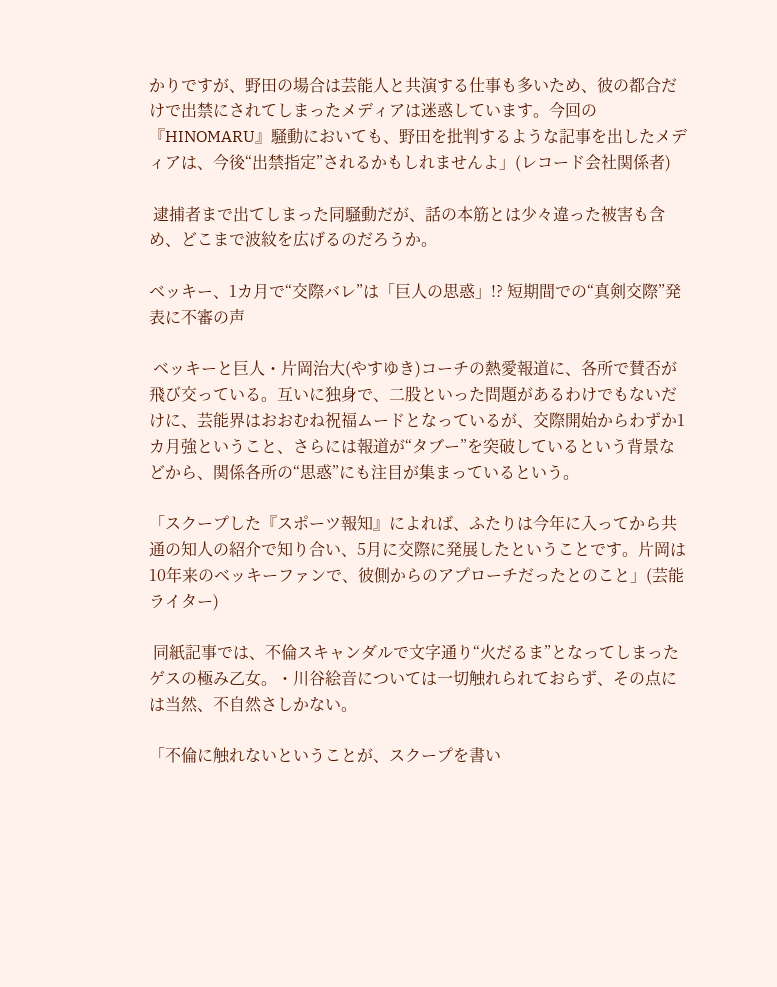かりですが、野田の場合は芸能人と共演する仕事も多いため、彼の都合だけで出禁にされてしまったメディアは迷惑しています。今回の『HINOMARU』騒動においても、野田を批判するような記事を出したメディアは、今後“出禁指定”されるかもしれませんよ」(レコード会社関係者)

 逮捕者まで出てしまった同騒動だが、話の本筋とは少々違った被害も含め、どこまで波紋を広げるのだろうか。

ベッキー、1カ月で“交際バレ”は「巨人の思惑」!? 短期間での“真剣交際”発表に不審の声

 ベッキーと巨人・片岡治大(やすゆき)コーチの熱愛報道に、各所で賛否が飛び交っている。互いに独身で、二股といった問題があるわけでもないだけに、芸能界はおおむね祝福ムードとなっているが、交際開始からわずか1カ月強ということ、さらには報道が“タブー”を突破しているという背景などから、関係各所の“思惑”にも注目が集まっているという。

「スクープした『スポーツ報知』によれば、ふたりは今年に入ってから共通の知人の紹介で知り合い、5月に交際に発展したということです。片岡は10年来のベッキーファンで、彼側からのアプローチだったとのこと」(芸能ライター)

 同紙記事では、不倫スキャンダルで文字通り“火だるま”となってしまったゲスの極み乙女。・川谷絵音については一切触れられておらず、その点には当然、不自然さしかない。

「不倫に触れないということが、スクープを書い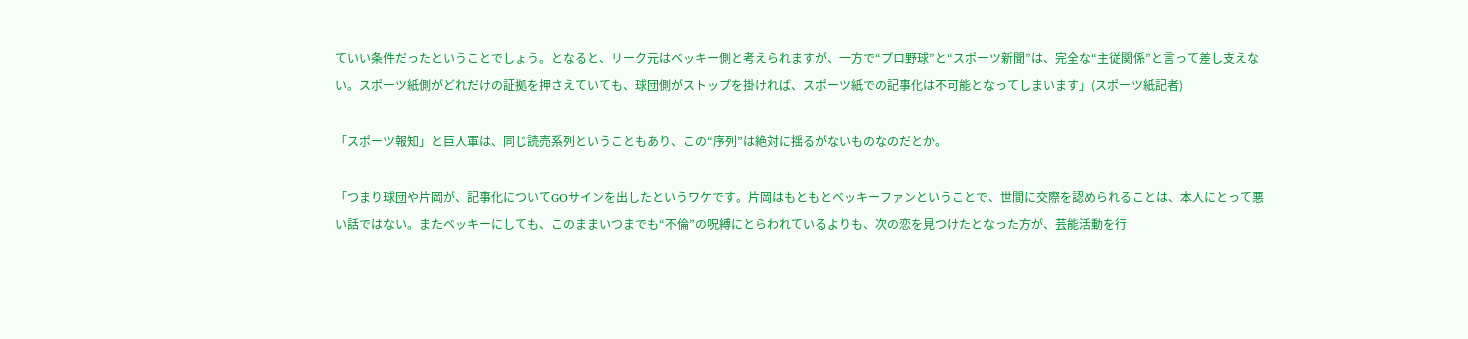ていい条件だったということでしょう。となると、リーク元はベッキー側と考えられますが、一方で“プロ野球”と“スポーツ新聞”は、完全な“主従関係”と言って差し支えない。スポーツ紙側がどれだけの証拠を押さえていても、球団側がストップを掛ければ、スポーツ紙での記事化は不可能となってしまいます」(スポーツ紙記者)

「スポーツ報知」と巨人軍は、同じ読売系列ということもあり、この“序列”は絶対に揺るがないものなのだとか。

「つまり球団や片岡が、記事化についてGOサインを出したというワケです。片岡はもともとベッキーファンということで、世間に交際を認められることは、本人にとって悪い話ではない。またベッキーにしても、このままいつまでも“不倫”の呪縛にとらわれているよりも、次の恋を見つけたとなった方が、芸能活動を行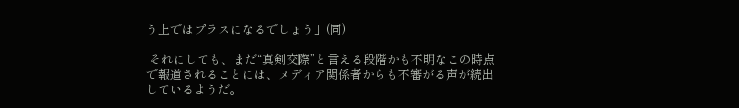う上ではプラスになるでしょう」(同)

 それにしても、まだ“真剣交際”と言える段階かも不明なこの時点で報道されることには、メディア関係者からも不審がる声が続出しているようだ。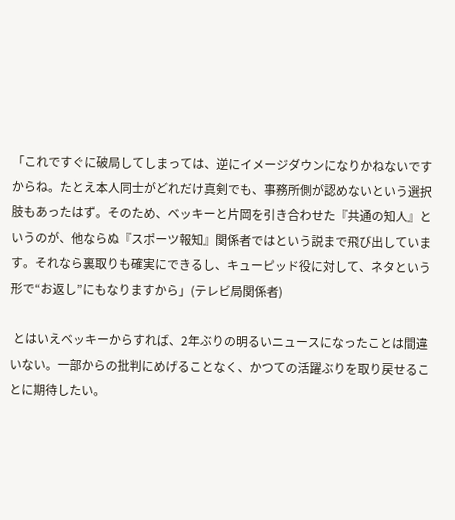「これですぐに破局してしまっては、逆にイメージダウンになりかねないですからね。たとえ本人同士がどれだけ真剣でも、事務所側が認めないという選択肢もあったはず。そのため、ベッキーと片岡を引き合わせた『共通の知人』というのが、他ならぬ『スポーツ報知』関係者ではという説まで飛び出しています。それなら裏取りも確実にできるし、キューピッド役に対して、ネタという形で“お返し”にもなりますから」(テレビ局関係者)

 とはいえベッキーからすれば、2年ぶりの明るいニュースになったことは間違いない。一部からの批判にめげることなく、かつての活躍ぶりを取り戻せることに期待したい。